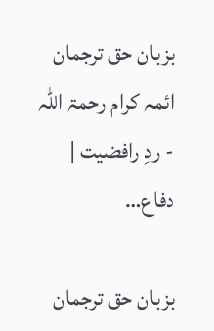بزبان حق ترجمان ائمہ کرام رحمۃ اللہ - ردِ رافضیت | دفاع…

بزبان حق ترجمان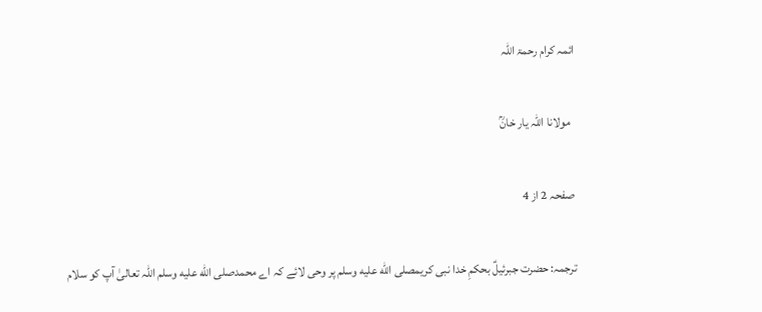ائمہ کرام رحمۃ اللہ

  مولانا اللہ یار خانؒ

صفحہ 2 از 4

ترجمہ: حضرت جبرئیلؑ بحکمِ خدا نبی کریمصلى الله عليه وسلم پر وحی لائے کہ اے محمدصلى الله عليه وسلم اللہ تعالیٰ آپ کو سلام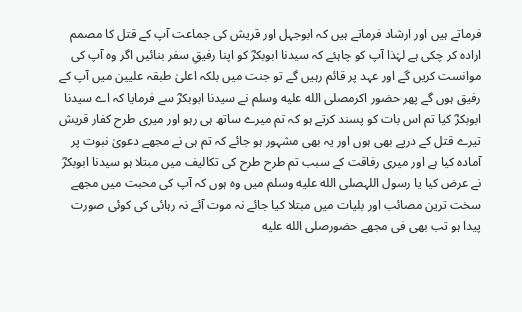فرماتے ہیں اور ارشاد فرماتے ہیں کہ ابوجہل اور قریش کی جماعت آپ کے قتل کا مصمم ارادہ کر چکی ہے لہٰذا آپ کو چاہئے کہ سیدنا ابوبکرؓ کو اپنا رفیقِ سفر بنائیں اگر وہ آپ کی موانست کریں گے اور عہد پر قائم رہیں گے تو جنت میں بلکہ اعلیٰ طبقہ علیین میں آپ کے رفیق ہوں گے پھر حضور اکرمصلى الله عليه وسلم نے سیدنا ابوبکرؓ سے فرمایا کہ اے سیدنا ابوبکرؓ کیا تم اس بات کو پسند کرتے ہو کہ تم میرے ساتھ ہی رہو اور میری طرح کفار قریش تیرے قتل کے درپے بھی ہوں اور یہ بھی مشہور ہو جائے کہ تم ہی نے مجھے دعویٰ نبوت پر آمادہ کیا ہے اور میری رفاقت کے سبب تم طرح طرح کی تکالیف میں مبتلا ہو سیدنا ابوبکرؓ نے عرض کیا یا رسول اللہصلى الله عليه وسلم میں وہ ہوں کہ آپ کی محبت میں مجھے سخت ترین مصائب اور بلیات میں مبتلا کیا جائے نہ موت آئے نہ رہائی کی کوئی صورت پیدا ہو تب بھی فی مجھے حضورصلى الله عليه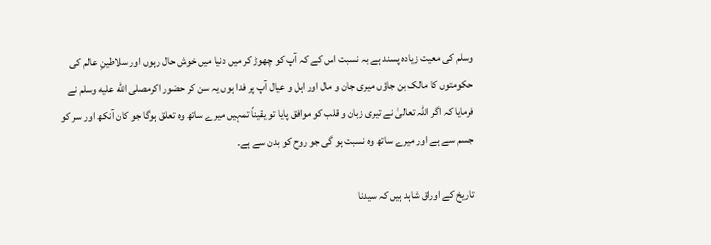وسلم کی معیت زیادہ پسند ہے بہ نسبت اس کے کہ آپ کو چھوڑ کر میں دنیا میں خوش حال رہوں اور سلاطینِ عالم کی حکومتوں کا مالک بن جاؤں میری جان و مال اور اہل و عیال آپ پر فدا ہوں یہ سن کر حضور اکرمصلى الله عليه وسلم نے فرمایا کہ اگر اللہ تعالیٰ نے تیری زبان و قلب كو موافق پایا تو یقیناً تمہیں میرے ساتھ وہ تعلق ہوگا جو کان آنکھ اور سر کو جسم سے ہے اور میرے ساتھ وہ نسبت ہو گی جو روح کو بدن سے ہے۔

تاریخ کے اوراق شاہد ہیں کہ سیدنا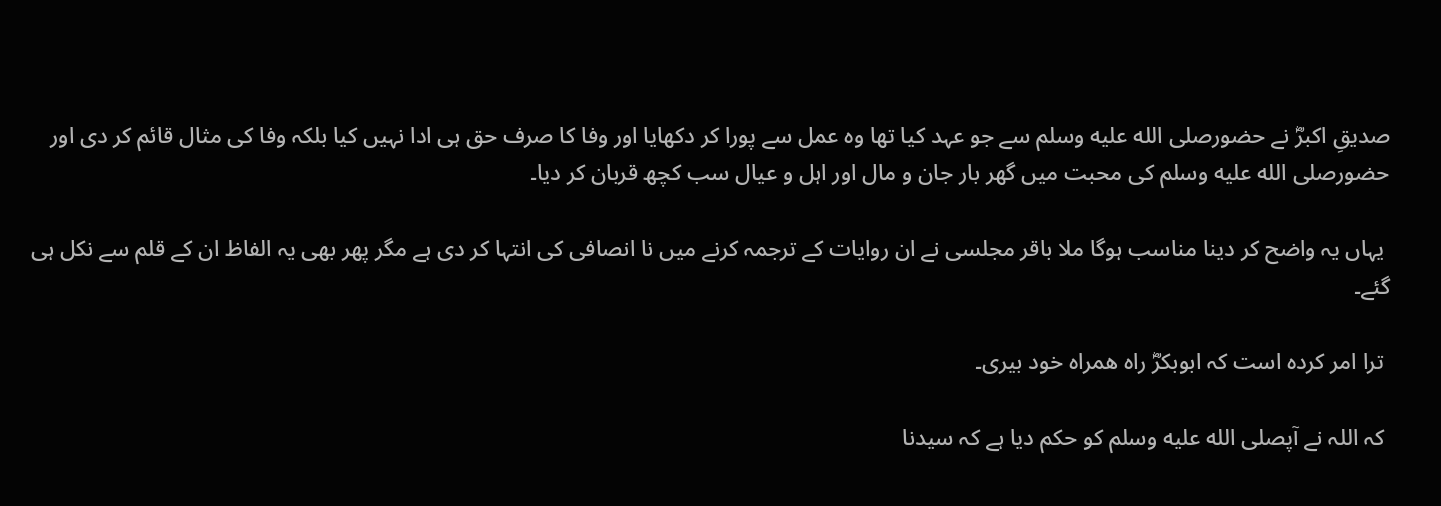صدیقِ اکبرؓ نے حضورصلى الله عليه وسلم سے جو عہد کیا تھا وہ عمل سے پورا کر دکھایا اور وفا کا صرف حق ہی ادا نہیں کیا بلکہ وفا کی مثال قائم کر دی اور حضورصلى الله عليه وسلم کی محبت میں گھر بار جان و مال اور اہل و عیال سب کچھ قربان کر دیا۔

 یہاں یہ واضح کر دینا مناسب ہوگا ملا باقر مجلسی نے ان روایات کے ترجمہ کرنے میں نا انصافی کی انتہا کر دی ہے مگر پھر بھی یہ الفاظ ان کے قلم سے نکل ہی گئے۔

 ترا امر کرده است کہ ابوبکرؓ راه همراه خود بیری۔

 کہ اللہ نے آپصلى الله عليه وسلم کو حکم دیا ہے کہ سیدنا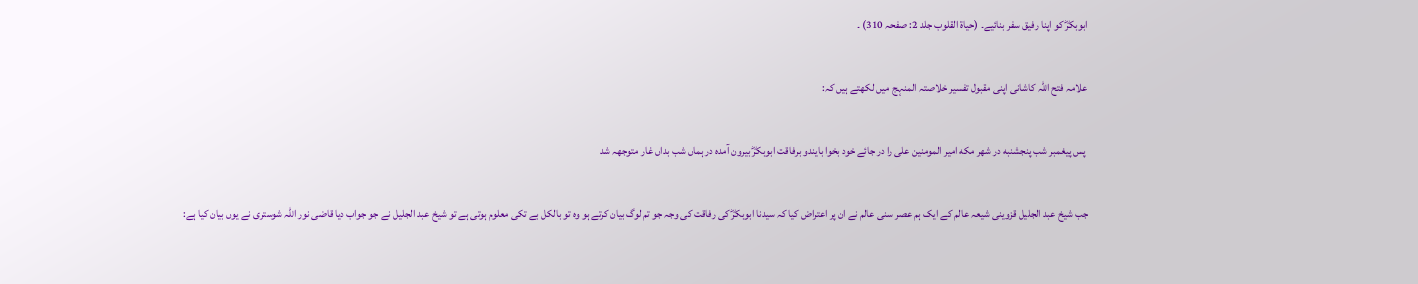ابوبکرؓ کو اپنا رفیق سفر بنائیے۔ (حیاۃ القلوب جلد 2: صفحہ 310) ۔

علامہ فتح اللہ کاشانی اپنی مقبول تفسیر خلاصتہ المنہج میں لکھتے ہیں کہ:

 پس پیغمبر شب پنجشنبه در شهر مکه امیر المومنین علی را در جائے خود بخوا بایندو برفاقت ابوبکرؓ بیرون آمده در ہماں شب بداں غار متوجهہ شد

جب شیخ عبد الجلیل قزوینی شیعہ عالم کے ایک ہم عصر سنی عالم نے ان پر اعتراض کیا کہ سیدنا ابوبکرؓ کی رفاقت کی وجہ جو تم لوگ بیان کرتے ہو وہ تو بالکل بے تکی معلوم ہوتی ہے تو شیخ عبد الجلیل نے جو جواب دیا قاضی نور اللہ شوستری نے یوں بیان کیا ہے: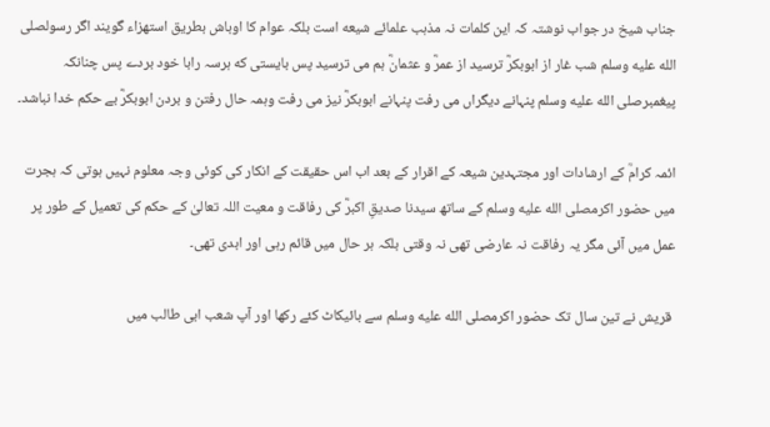جناب شیخ در جواب نوشتہ کہ این کلمات نہ مذہب علمائے شیعه است بلکہ عوام کا اوباش بطریق استهزاء گویند اگر رسولصلى الله عليه وسلم شب غار از ابوبکرؓ ترسید از عمرؓ و عثمانؓ ہم می ترسید پس بایستی که ہرسہ رابا خود بردے پس چنانکہ پیغمبرصلى الله عليه وسلم پنہانے دیگراں می رفت پنہانے ابوبکرؓ نیز می رفت وہمہ حال رفتن و بردن ابوبکرؓ بے حکم خدا نباشد۔

ائمہ کرامؒ کے ارشادات اور مجتہدین شیعہ کے اقرار کے بعد اب اس حقیقت کے انکار کی کوئی وجہ معلوم نہیں ہوتی کہ ہجرت میں حضور اکرمصلى الله عليه وسلم کے ساتھ سیدنا صدیقِ اکبرؓ کی رفاقت و معیت اللہ تعالیٰ کے حکم کی تعمیل کے طور پر عمل میں آئی مگر یہ رفاقت نہ عارضی تھی نہ وقتی بلکہ ہر حال میں قائم رہی اور ابدی تھی۔

 قریش نے تین سال تک حضور اکرمصلى الله عليه وسلم سے بائیکاٹ کئے رکھا اور آپ شعب ابی طالب میں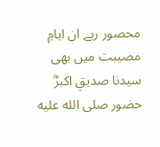محصور رہے ان ایامِ مصیبت میں بھی سیدنا صدیقِ اکبرؓ حضور صلى الله عليه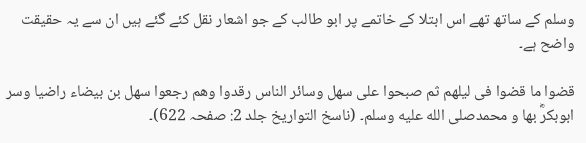وسلم کے ساتھ تھے اس ابتلا کے خاتمے پر ابو طالب کے جو اشعار نقل کئے گئے ہیں ان سے یہ حقیقت واضح ہے۔

قضوا ما قضوا فی ليلهم ثم صبحوا على سهل وسائر الناس رقدوا وهم رجعوا سهل بن بيضاء راضيا وسر ابوبكرؓ بها و محمدصلى الله عليه وسلم۔ (ناسخ التواريخ جلد 2: صفحہ 622)۔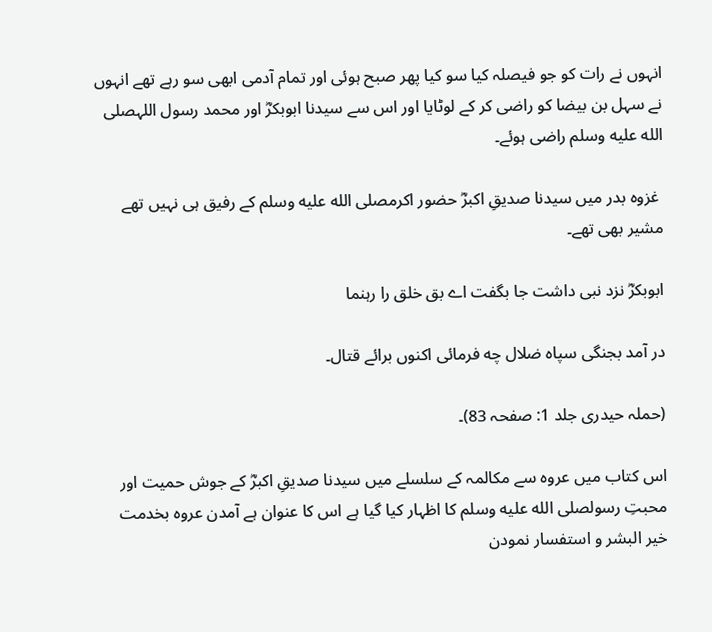انہوں نے رات کو جو فیصلہ کیا سو کیا پھر صبح ہوئی اور تمام آدمی ابھی سو رہے تھے انہوں نے سہل بن بيضا کو راضی کر کے لوٹایا اور اس سے سیدنا ابوبکرؓ اور محمد رسول اللہصلى الله عليه وسلم راضی ہوئے۔

 غزوہ بدر میں سیدنا صدیقِ اکبرؓ حضور اکرمصلى الله عليه وسلم کے رفیق ہی نہیں تھے مشیر بھی تھے۔

ابوبکرؓ نزد نبی داشت جا بگفت اے بق خلق را رہنما

در آمد بجنگی سپاه ضلال چه فرمائی اکنوں برائے قتال۔

(حملہ حیدری جلد 1: صفحہ 83)۔

اس کتاب میں عروہ سے مکالمہ کے سلسلے میں سیدنا صدیقِ اکبرؓ کے جوش حمیت اور محبتِ رسولصلى الله عليه وسلم کا اظہار کیا گیا ہے اس کا عنوان ہے آمدن عروه بخدمت خیر البشر و استفسار نمودن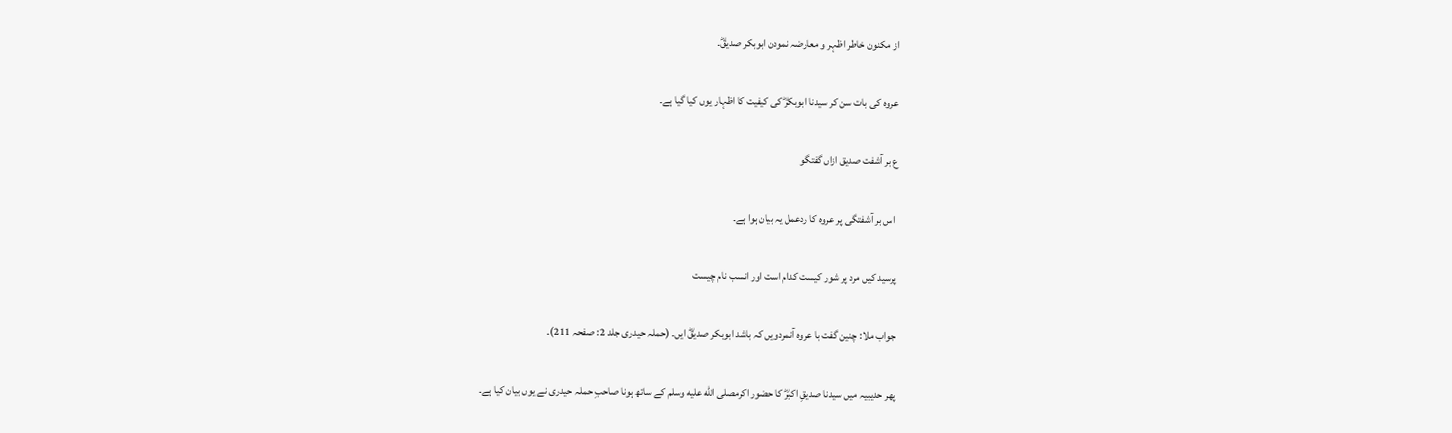از مکنون خاطر اظہر و معارضہ نمودن ابوبکر صدیقؓ۔

عروہ کی بات سن کر سیدنا ابوبکرؓ کی کیفیت کا اظہار یوں کیا گیا ہے۔

ع بر آشفت صدیق ازاں گفتگو

 اس بر آشفتگی پر عروہ کا ردعمل یہ بیان ہوا ہے۔

پرسید کیں مرد پر شور کیست کدام است اور انسب نام چیست

جواب ملا: چنین گفت با عروہ آنمردویں کہ باشد ابوبکر صدیقؓ ایں۔ (حملہ حیدری جلد 2: صفحہ 211)۔

پھر حدیبیہ میں سیدنا صدیقِ اکبرؓ کا حضور اکرمصلى الله عليه وسلم کے ساتھ ہونا صاحبِ حملہ حیدری نے یوں بیان کیا ہے۔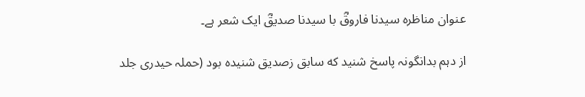عنوان مناظرہ سیدنا فاروقؓ با سیدنا صدیقؓ ایک شعر ہے۔

از دہم بدانگونہ پاسخ شنید که سابق زصدیق شنیده بود (حملہ حیدری جلد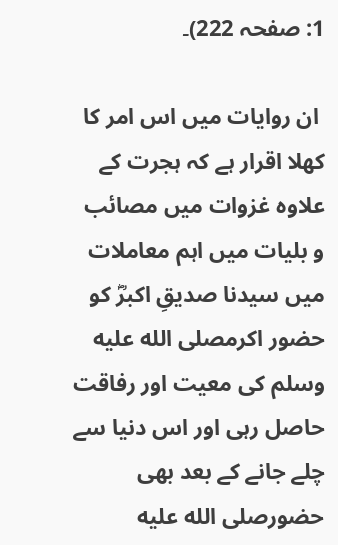1: صفحہ 222)۔

 ان روایات میں اس امر کا کھلا اقرار ہے کہ ہجرت کے علاوہ غزوات میں مصائب و بلیات میں اہم معاملات میں سیدنا صدیقِ اکبرؓ کو حضور اکرمصلى الله عليه وسلم کی معیت اور رفاقت حاصل رہی اور اس دنیا سے چلے جانے کے بعد بھی حضورصلى الله عليه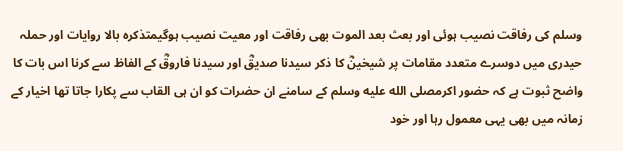وسلم کی رفاقت نصیب ہوئی اور بعث بعد الموت بھی رفاقت اور معیت نصیب ہوگیمتذکرہ بالا روایات اور حملہ حیدری میں دوسرے متعدد مقامات پر شیخینؓ کا ذکر سیدنا صدیقؓ اور سیدنا فاروقؓ کے الفاظ سے کرنا اس بات کا واضح ثبوت ہے کہ حضور اکرمصلى الله عليه وسلم کے سامنے ان حضرات کو ان ہی القاب سے پکارا جاتا تھا اخیار کے زمانہ میں بھی یہی معمول رہا اور خود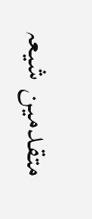متقدمین شیعہ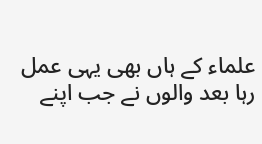علماء کے ہاں بھی یہی عمل رہا بعد والوں نے جب اپنے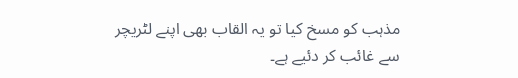مذہب کو مسخ کیا تو یہ القاب بھی اپنے لٹریچر سے غائب کر دئیے ہے۔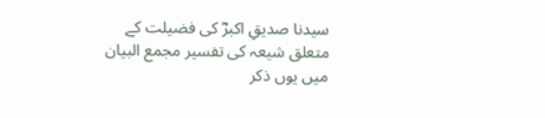سیدنا صدیقِ اکبرؓ کی فضیلت کے متعلق شیعہ کی تفسیر مجمع البیان میں یوں ذکر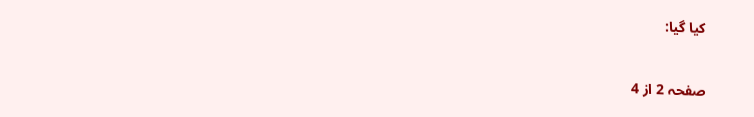کیا گیا:

صفحہ 2 از 4